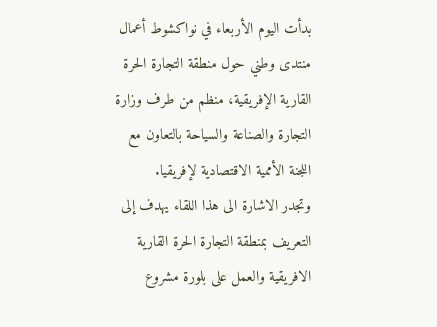بدأت اليوم الأربعاء في نواكشوط أعمال منتدى وطني حول منطقة التجارة الحرة القارية الإفريقية، منظم من طرف وزارة التجارة والصناعة والسياحة بالتعاون مع اللجنة الأممية الاقتصادية لإفريقيا.
وتجدر الاشارة الى هذا اللقاء يهدف إلى التعريف بمنطقة التجارة الحرة القارية الافريقية والعمل على بلورة مشروع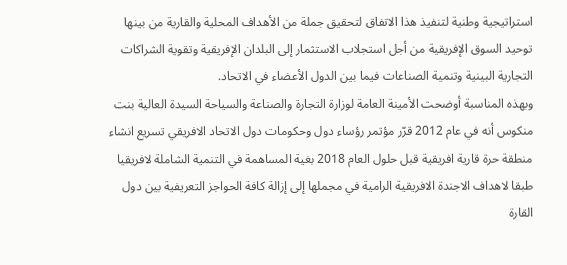استراتيجية وطنية لتنفيذ هذا الاتفاق لتحقيق جملة من الأهداف المحلية والقارية من بينها توحيد السوق الإفريقية من أجل استجلاب الاستثمار إلى البلدان الإفريقية وتقوية الشراكات التجارية البينية وتنمية الصناعات فيما بين الدول الأعضاء في الاتحاد.
وبهذه المناسبة أوضحت الأمينة العامة لوزارة التجارة والصناعة والسياحة السيدة العالية بنت منكوس أنه في عام 2012 قرّر مؤتمر رؤساء دول وحكومات دول الاتحاد الافريقي تسريع انشاء منطقة حرة قارية افريقية قبل حلول العام 2018 بغية المساهمة في التنمية الشاملة لافريقيا طبقا لاهداف الاجندة الافريقية الرامية في مجملها إلى إزالة كافة الحواجز التعريفية بين دول القارة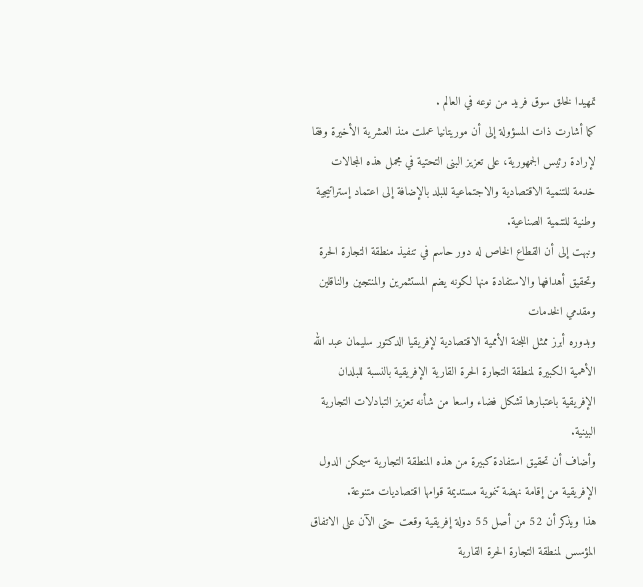تمهيدا لخلق سوق فريد من نوعه في العالم .
كما أشارت ذات المسؤولة إلى أن موريتانيا عملت منذ العشرية الأخيرة وفقا لإرادة رئيس الجمهورية، على تعزيز البنى التحتية في مجمل هذه المجالات خدمة للتنمية الاقتصادية والاجتماعية للبلد بالإضافة إلى اعتماد إستراتيجية وطنية للتنمية الصناعية.
ونبهت إلى أن القطاع الخاص له دور حاسم في تنفيذ منطقة التجارة الحرة وتحقيق أهدافها والاستفادة منها لكونه يضم المستثمرين والمنتجين والناقلين ومقدمي الخدمات
وبدوره أبرز ممثل اللجنة الأممية الاقتصادية لإفريقيا الدكتور سليمان عبد الله الأهمية الكبيرة لمنطقة التجارة الحرة القارية الإفريقية بالنسبة للبلدان الإفريقية باعتبارها تشكل فضاء واسعا من شأنه تعزيز التبادلات التجارية البينية.
وأضاف أن تحقيق استفادة كبيرة من هذه المنطقة التجارية سيمكن الدول الإفريقية من إقامة نهضة تنموية مستديمة قوامها اقتصاديات متنوعة.
هذا ويذكر أن 52 من أصل 55 دولة إفريقية وقعت حتى الآن على الاتفاق المؤسس لمنطقة التجارة الحرة القارية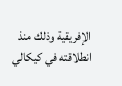الإفريقية وذلك منذ انطلاقته في كيكالي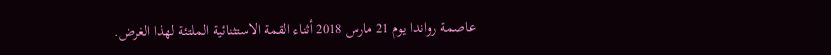عاصمة رواندا يوم 21 مارس 2018 أثناء القمة الاستثنائية الملتئة لهذا الغرض.